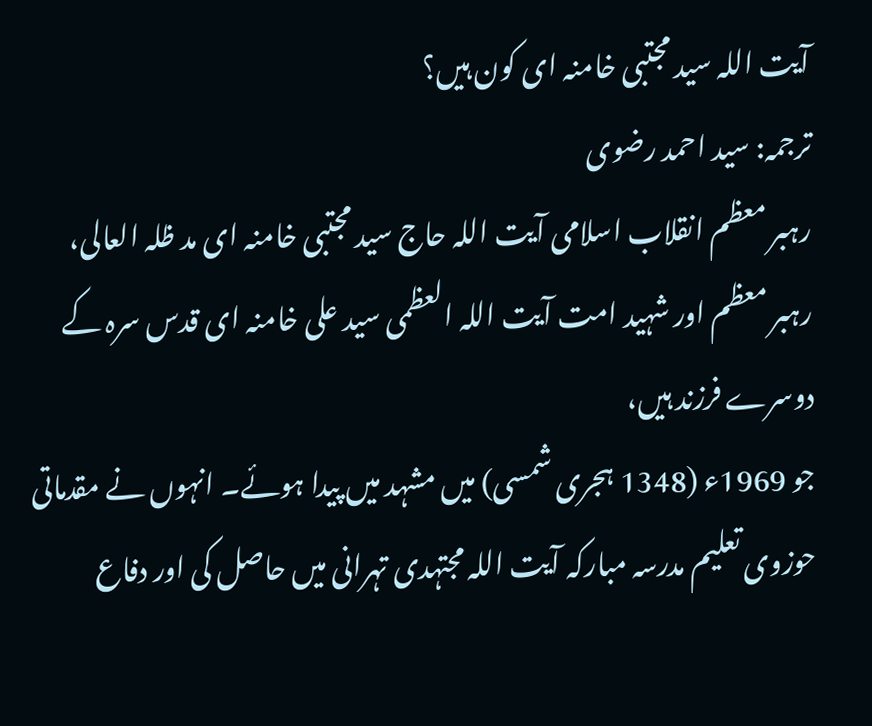آیت اللہ سید مجتبی خامنہ ای کون ہیں؟
ترجمہ: سید احمد رضوی
رہبر معظم انقلاب اسلامی آیت اللہ حاج سید مجتبی خامنہ ای مد ظلہ العالی، رہبر معظم اور شہید امت آیت اللہ العظمی سید علی خامنہ ای قدس سرہ کے دوسرے فرزند ہیں،
جو 1969ء (1348 ہجری شمسی) میں مشہد میں پیدا ہوئے۔ انہوں نے مقدماتی حوزوی تعلیم مدرسہ مبارکہ آیت اللہ مجتہدی تہرانی میں حاصل کی اور دفاع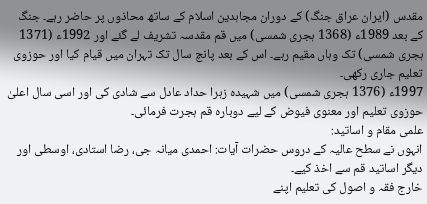مقدس (ایران عراق جنگ) کے دوران مجاہدین اسلام کے ساتھ محاذوں پر حاضر رہے۔ جنگ کے بعد 1989ء (1368 ہجری شمسی) میں قم مقدسہ تشریف لے گئے اور 1992ء (1371 ہجری شمسی) تک وہاں مقیم رہے۔ اس کے بعد پانچ سال تک تہران میں قیام کیا اور حوزوی تعلیم جاری رکھی۔
1997ء (1376 ہجری شمسی) میں شہیدہ زہرا حداد عادل سے شادی کی اور اسی سال اعلیٰ حوزوی تعلیم اور معنوی فیوض کے لیے دوبارہ قم ہجرت فرمائی۔
علمی مقام و اساتید:
انہوں نے سطح عالیہ کے دروس حضرات آیات: احمدی میانہ جی، رضا استادی، اوسطی اور دیگر اساتید قم سے اخذ کیے۔
خارج فقہ و اصول کی تعلیم اپنے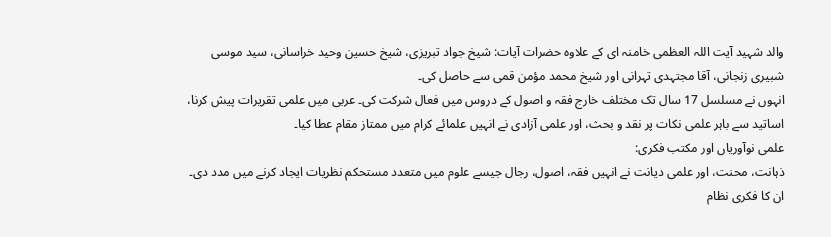والد شہید آیت اللہ العظمی خامنہ ای کے علاوہ حضرات آیات: شیخ جواد تبریزی، شیخ حسین وحید خراسانی، سید موسی شبیری زنجانی، آقا مجتہدی تہرانی اور شیخ محمد مؤمن قمی سے حاصل کی۔
انہوں نے مسلسل 17 سال تک مختلف خارج فقہ و اصول کے دروس میں فعال شرکت کی۔ عربی میں علمی تقریرات پیش کرنا، اساتید سے باہر علمی نکات پر نقد و بحث، اور علمی آزادی نے انہیں علمائے کرام میں ممتاز مقام عطا کیا۔
علمی نوآوریاں اور مکتب فکری:
ذہانت، محنت، اور علمی دیانت نے انہیں فقہ، اصول، رجال جیسے علوم میں متعدد مستحکم نظریات ایجاد کرنے میں مدد دی۔ ان کا فکری نظام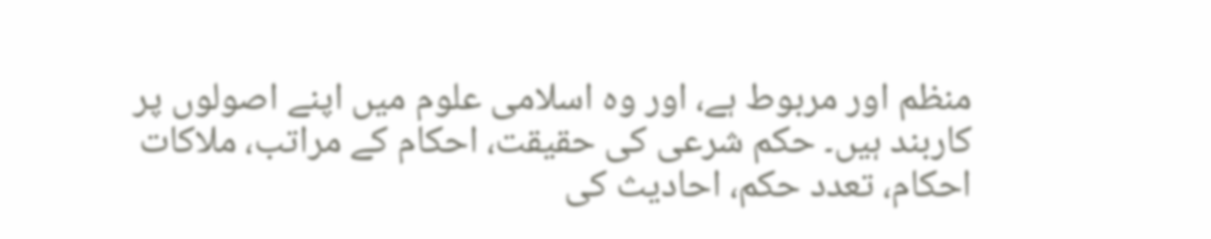منظم اور مربوط ہے، اور وہ اسلامی علوم میں اپنے اصولوں پر کاربند ہیں۔ حکم شرعی کی حقیقت، احکام کے مراتب، ملاکات احکام، تعدد حکم، احادیث کی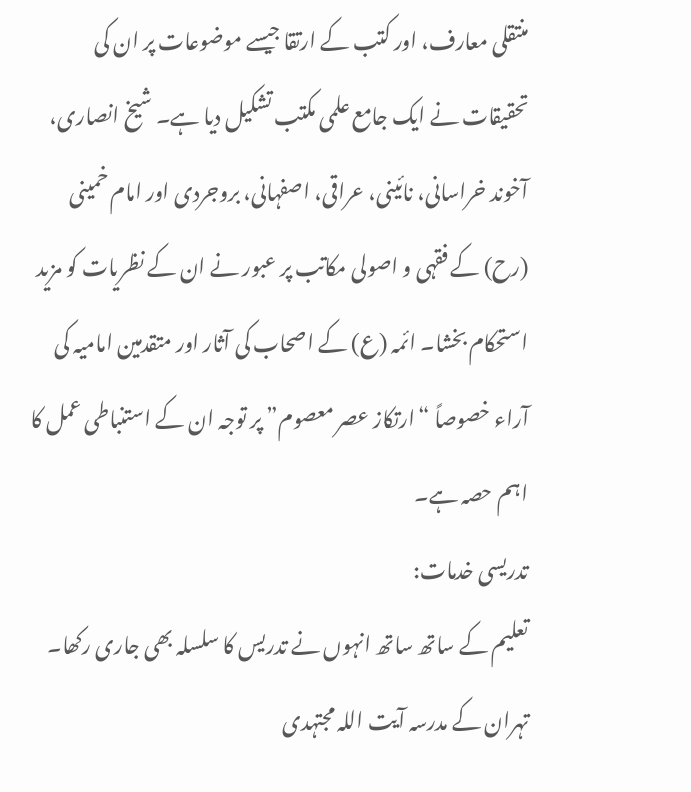منتقلی معارف، اور کتب کے ارتقا جیسے موضوعات پر ان کی تحقیقات نے ایک جامع علمی مکتب تشکیل دیا ہے۔ شیخ انصاری، آخوند خراسانی، نائینی، عراقی، اصفہانی، بروجردی اور امام خمینی (رح) کے فقہی و اصولی مکاتب پر عبور نے ان کے نظریات کو مزید استحکام بخشا۔ ائمہ (ع) کے اصحاب کی آثار اور متقدمین امامیہ کی آراء خصوصاً “ارتکاز عصر معصوم” پر توجہ ان کے استنباطی عمل کا اہم حصہ ہے۔
تدریسی خدمات:
تعلیم کے ساتھ ساتھ انہوں نے تدریس کا سلسلہ بھی جاری رکھا۔ تہران کے مدرسہ آیت اللہ مجتہدی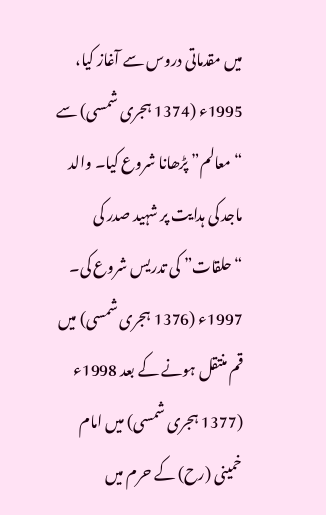میں مقدماتی دروس سے آغاز کیا، 1995ء (1374 ہجری شمسی) سے “معالم” پڑھانا شروع کیا۔ والد ماجد کی ہدایت پر شہید صدر کی “حلقات” کی تدریس شروع کی۔ 1997ء (1376 ہجری شمسی) میں قم منتقل ہونے کے بعد 1998ء (1377 ہجری شمسی) میں امام خمینی (رح) کے حرم میں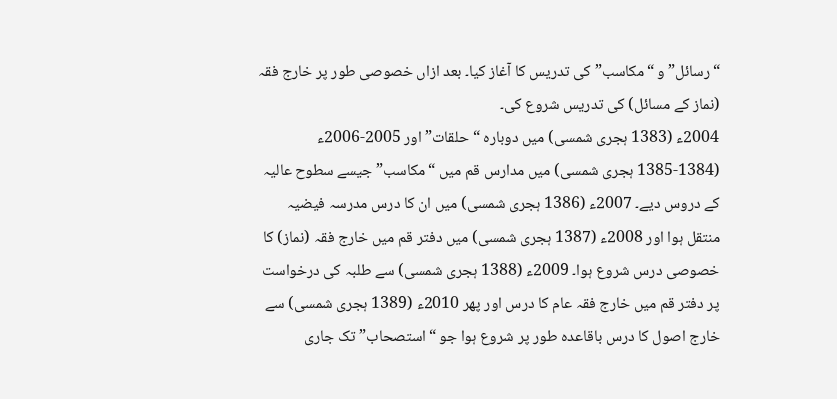“رسائل” و “مکاسب” کی تدریس کا آغاز کیا۔ بعد ازاں خصوصی طور پر خارج فقہ (نماز کے مسائل) کی تدریس شروع کی۔
2004ء (1383 ہجری شمسی) میں دوبارہ “حلقات” اور 2005-2006ء (1384-1385 ہجری شمسی) میں مدارس قم میں “مکاسب” جیسے سطوح عالیہ کے دروس دیے۔ 2007ء (1386 ہجری شمسی) میں ان کا درس مدرسہ فیضیہ منتقل ہوا اور 2008ء (1387 ہجری شمسی) میں دفتر قم میں خارج فقہ (نماز) کا خصوصی درس شروع ہوا۔ 2009ء (1388 ہجری شمسی) سے طلبہ کی درخواست پر دفتر قم میں خارج فقہ عام کا درس اور پھر 2010ء (1389 ہجری شمسی) سے خارج اصول کا درس باقاعدہ طور پر شروع ہوا جو “استصحاب” تک جاری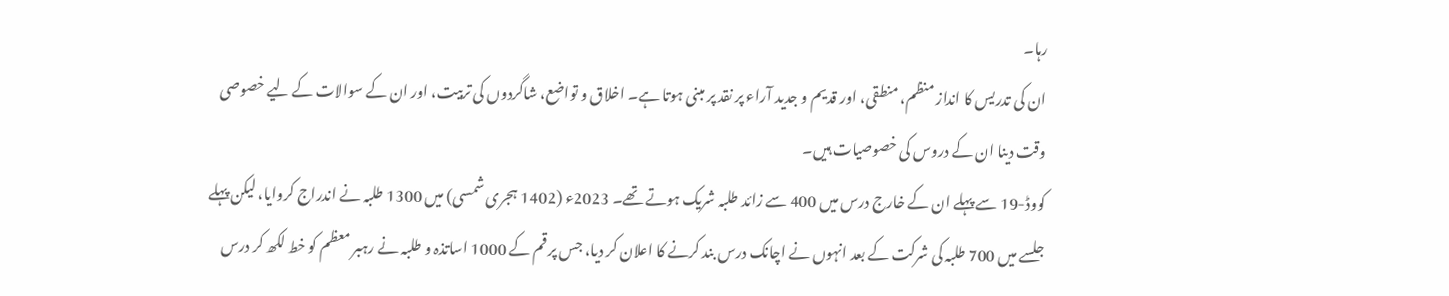رہا۔
ان کی تدریس کا انداز منظم، منطقی، اور قدیم و جدید آراء پر نقد پر مبنی ہوتا ہے۔ اخلاق و تواضع، شاگردوں کی تربیت، اور ان کے سوالات کے لیے خصوصی وقت دینا ان کے دروس کی خصوصیات ہیں۔
کووڈ-19 سے پہلے ان کے خارج درس میں 400 سے زائد طلبہ شریک ہوتے تھے۔ 2023ء (1402 ہجری شمسی) میں 1300 طلبہ نے اندراج کروایا، لیکن پہلے جلسے میں 700 طلبہ کی شرکت کے بعد انہوں نے اچانک درس بند کرنے کا اعلان کر دیا، جس پر قم کے 1000 اساتذہ و طلبہ نے رہبر معظم کو خط لکھ کر درس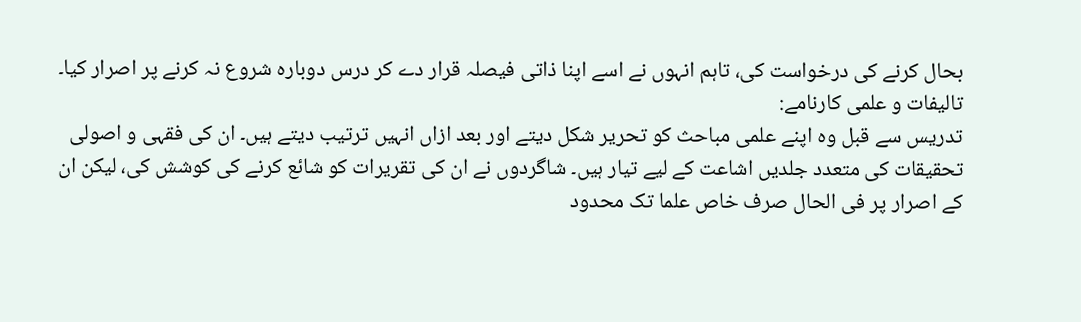بحال کرنے کی درخواست کی، تاہم انہوں نے اسے اپنا ذاتی فیصلہ قرار دے کر درس دوبارہ شروع نہ کرنے پر اصرار کیا۔
تالیفات و علمی کارنامے:
تدریس سے قبل وہ اپنے علمی مباحث کو تحریر شکل دیتے اور بعد ازاں انہیں ترتیب دیتے ہیں۔ ان کی فقہی و اصولی تحقیقات کی متعدد جلدیں اشاعت کے لیے تیار ہیں۔ شاگردوں نے ان کی تقریرات کو شائع کرنے کی کوشش کی، لیکن ان کے اصرار پر فی الحال صرف خاص علما تک محدود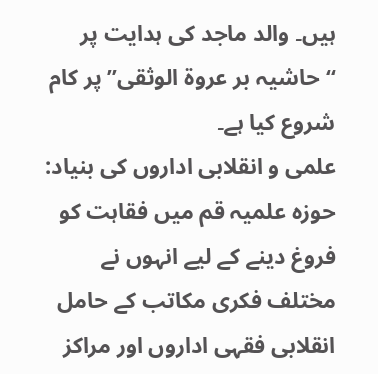ہیں۔ والد ماجد کی ہدایت پر “حاشیہ بر عروۃ الوثقی” پر کام شروع کیا ہے۔
علمی و انقلابی اداروں کی بنیاد:
حوزہ علمیہ قم میں فقاہت کو فروغ دینے کے لیے انہوں نے مختلف فکری مکاتب کے حامل انقلابی فقہی اداروں اور مراکز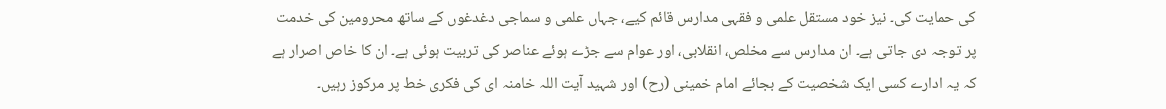کی حمایت کی۔ نیز خود مستقل علمی و فقہی مدارس قائم کیے، جہاں علمی و سماجی دغدغوں کے ساتھ محرومین کی خدمت پر توجہ دی جاتی ہے۔ ان مدارس سے مخلص، انقلابی، اور عوام سے جڑے ہوئے عناصر کی تربیت ہوئی ہے۔ ان کا خاص اصرار ہے کہ یہ ادارے کسی ایک شخصیت کے بجائے امام خمینی (رح) اور شہید آیت اللہ خامنہ ای کی فکری خط پر مرکوز رہیں۔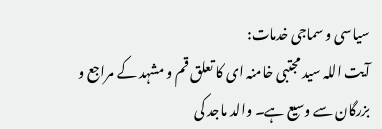سیاسی و سماجی خدمات:
آیت اللہ سید مجتبی خامنہ ای کا تعلق قم و مشہد کے مراجع و بزرگان سے وسیع ہے۔ والد ماجد کی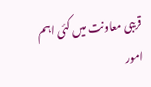قریبی معاونت میں کئی اہم امور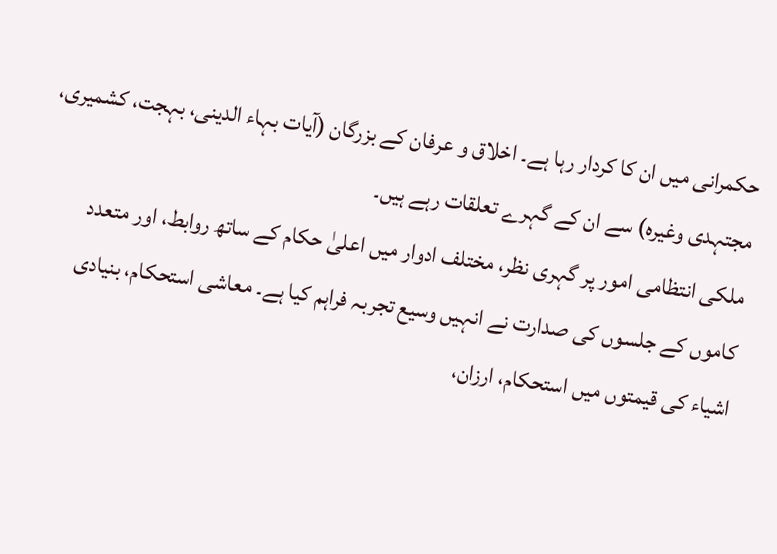حکمرانی میں ان کا کردار رہا ہے۔ اخلاق و عرفان کے بزرگان (آیات بہاء الدینی، بہجت، کشمیری، مجتہدی وغیرہ) سے ان کے گہرے تعلقات رہے ہیں۔
ملکی انتظامی امور پر گہری نظر، مختلف ادوار میں اعلیٰ حکام کے ساتھ روابط، اور متعدد کاموں کے جلسوں کی صدارت نے انہیں وسیع تجربہ فراہم کیا ہے۔ معاشی استحکام، بنیادی اشیاء کی قیمتوں میں استحکام، ارزان،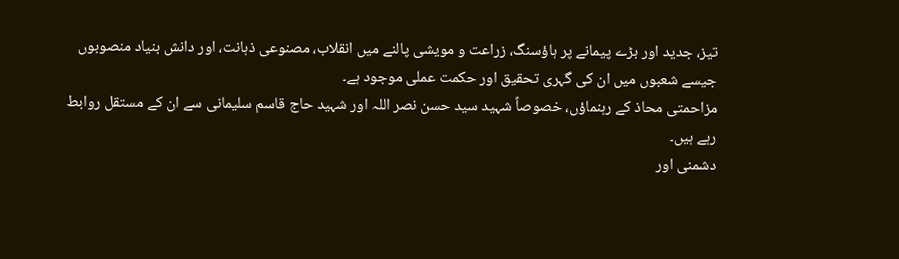تیز، جدید اور بڑے پیمانے پر ہاؤسنگ، زراعت و مویشی پالنے میں انقلاب، مصنوعی ذہانت، اور دانش بنیاد منصوبوں جیسے شعبوں میں ان کی گہری تحقیق اور حکمت عملی موجود ہے۔
مزاحمتی محاذ کے رہنماؤں، خصوصاً شہید سید حسن نصر اللہ اور شہید حاج قاسم سلیمانی سے ان کے مستقل روابط رہے ہیں۔
دشمنی اور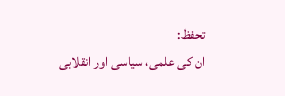تحفظ:
ان کی علمی، سیاسی اور انقلابی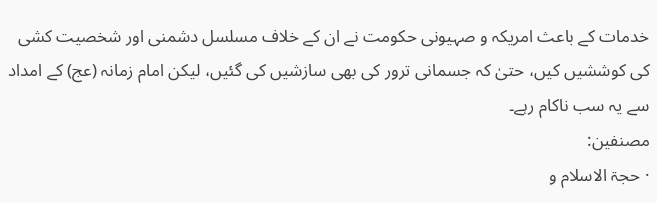خدمات کے باعث امریکہ و صہیونی حکومت نے ان کے خلاف مسلسل دشمنی اور شخصیت کشی کی کوششیں کیں، حتیٰ کہ جسمانی ترور کی بھی سازشیں کی گئیں، لیکن امام زمانہ (عج) کے امداد سے یہ سب ناکام رہے۔
مصنفین:
· حجۃ الاسلام و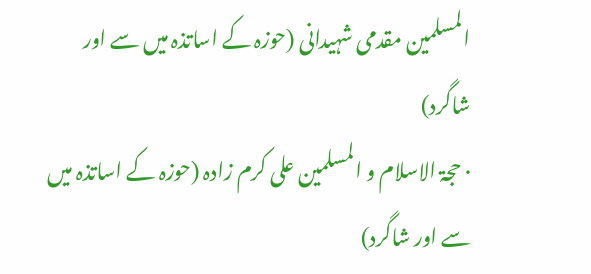المسلمین مقدمی شہیدانی (حوزہ کے اساتذہ میں سے اور شاگرد)
· حجۃ الاسلام و المسلمین علی کرم زادہ (حوزہ کے اساتذہ میں سے اور شاگرد)